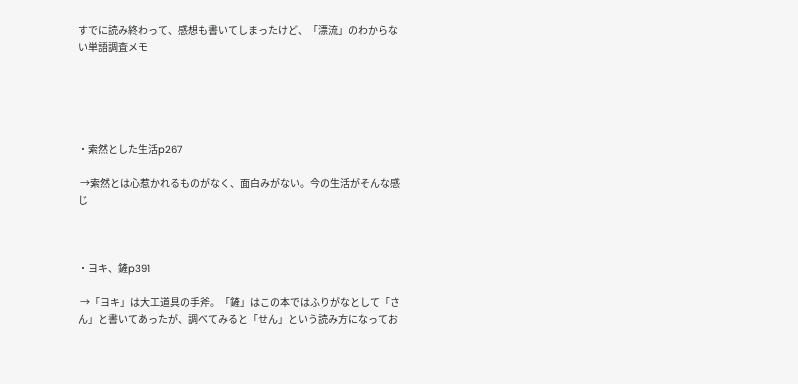すでに読み終わって、感想も書いてしまったけど、「漂流」のわからない単語調査メモ





・索然とした生活p267

 →索然とは心惹かれるものがなく、面白みがない。今の生活がそんな感じ



・ヨキ、鏟p391

 →「ヨキ」は大工道具の手斧。「鏟」はこの本ではふりがなとして「さん」と書いてあったが、調べてみると「せん」という読み方になってお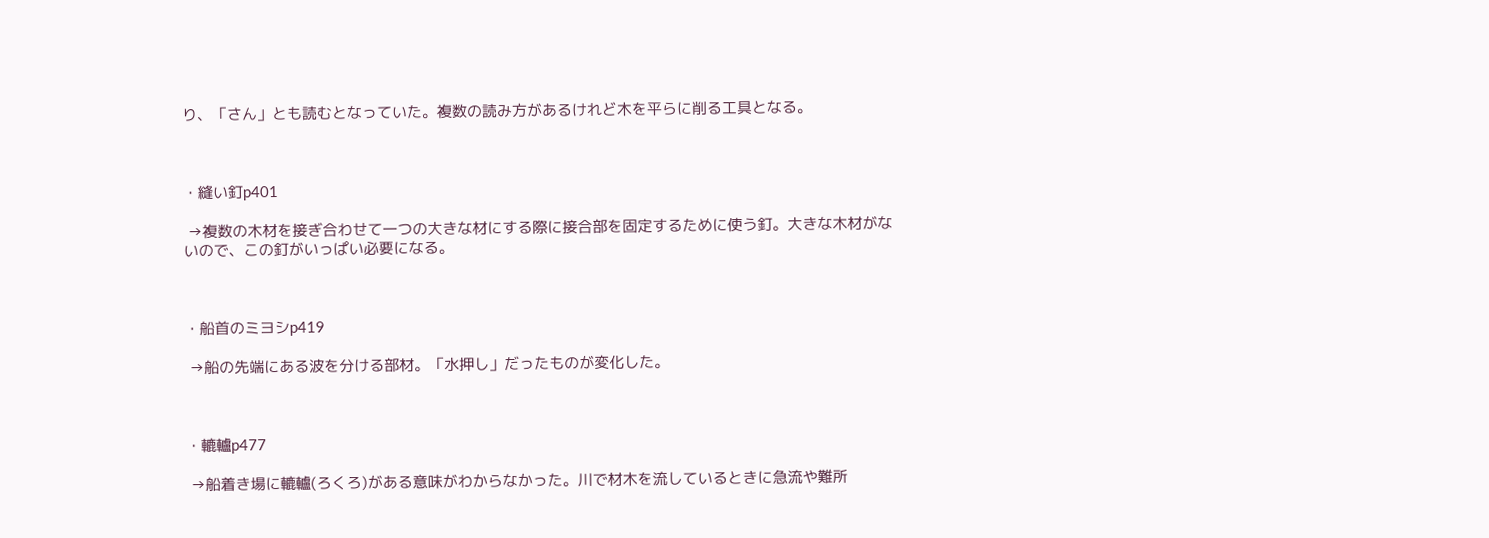り、「さん」とも読むとなっていた。複数の読み方があるけれど木を平らに削る工具となる。



・縫い釘p401

 →複数の木材を接ぎ合わせて一つの大きな材にする際に接合部を固定するために使う釘。大きな木材がないので、この釘がいっぱい必要になる。



・船首のミヨシp419

 →船の先端にある波を分ける部材。「水押し」だったものが変化した。



・轆轤p477

 →船着き場に轆轤(ろくろ)がある意味がわからなかった。川で材木を流しているときに急流や難所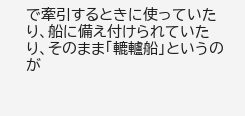で牽引するときに使っていたり、船に備え付けられていたり、そのまま「轆轤船」というのが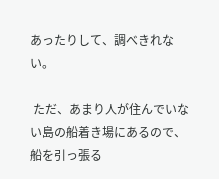あったりして、調べきれない。

 ただ、あまり人が住んでいない島の船着き場にあるので、船を引っ張る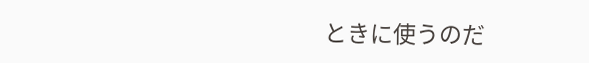ときに使うのだ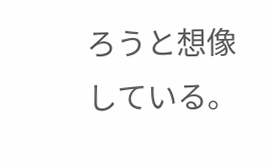ろうと想像している。